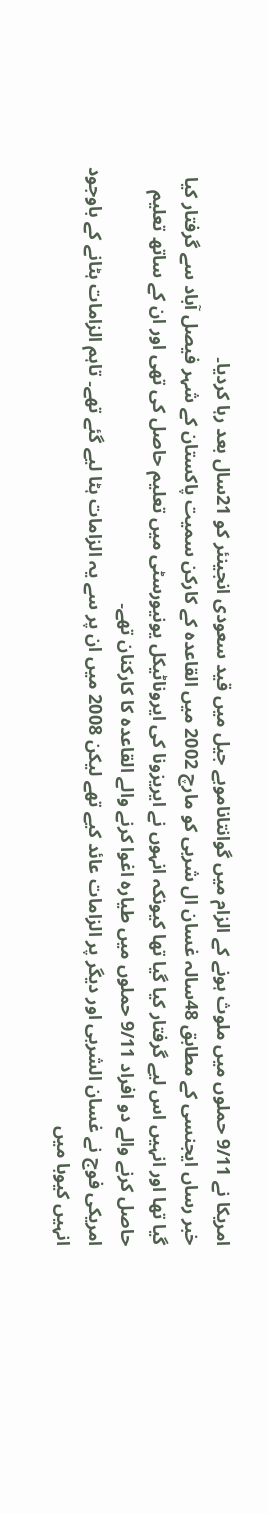امریکا نے 9/11 حملوں میں ملوث ہونے کے الزام میں گوانتاناموبے جیل میں قید سعودی انجینئر کو 21سال بعد رہا کردیا۔
خبر رساں ایجنسی کے مطابق 48سالہ غسان ال شربی کو مارچ 2002 میں القاعدہ کے کارکن سمیت پاکستان کے شہر فیصل آباد سے گرفتار کیا گیا تھا اور انہیں اس لیے گرفتار کیا گیا تھا کیونکہ انہوں نے ایریزونا کی ایروناٹیکل یونیورسٹی میں تعلیم حاصل کی تھی اور ان کے ساتھ تعلیم حاصل کرنے والے دو افراد 9/11 حملوں میں طیارہ اغوا کرنے والے القاعدہ کا کارکنان تھے۔
امریکی فوج نے غسان الشربی اور دیگر پر الزامات عائد کیے تھے لیکن 2008 میں ان پر سے یہ الزامات ہٹا لیے گئے تھے۔ تاہم الزامات ہٹانے کے باوجود انہیں کیوبا میں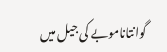گوانتاناموبے کی جیل میں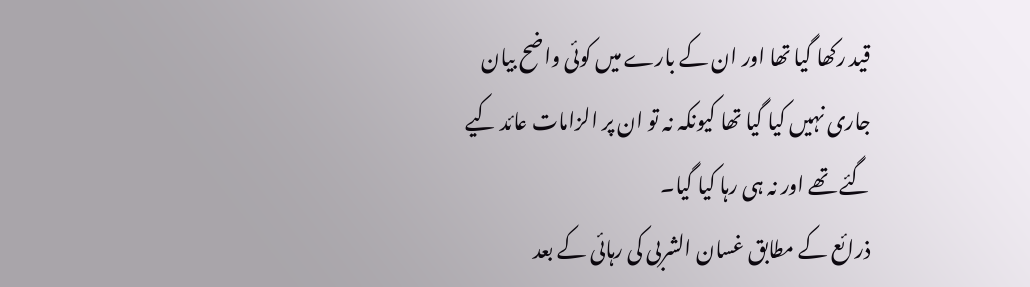قید رکھا گیا تھا اور ان کے بارے میں کوئی واضح بیان جاری نہیں کیا گیا تھا کیونکہ نہ تو ان پر الزامات عائد کیے گئے تھے اور نہ ہی رہا کیا گیا۔
ذرائع کے مطابق غسان الشربی کی رہائی کے بعد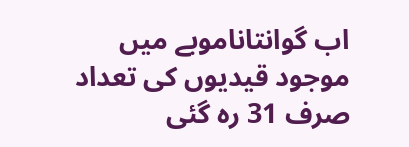اب گوانتاناموبے میں موجود قیدیوں کی تعداد صرف 31 رہ گئی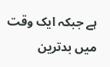ہے جبکہ ایک وقت میں بدترین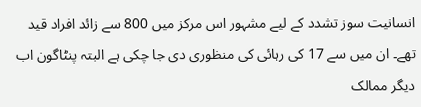انسانیت سوز تشدد کے لیے مشہور اس مرکز میں 800 سے زائد افراد قید تھے۔ ان میں سے 17 کی رہائی کی منظوری دی جا چکی ہے البتہ پنٹاگون اب دیگر ممالک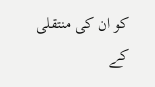کو ان کی منتقلی کے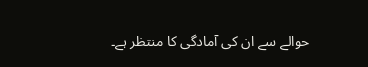حوالے سے ان کی آمادگی کا منتظر ہے۔